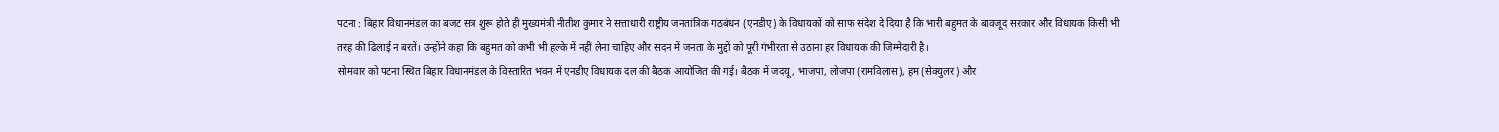पटना : बिहार विधानमंडल का बजट सत्र शुरू होते ही मुख्यमंत्री नीतीश कुमार ने सत्ताधारी राष्ट्रीय जनतांत्रिक गठबंधन (एनडीए) के विधायकों को साफ संदेश दे दिया है कि भारी बहुमत के बावजूद सरकार और विधायक किसी भी तरह की ढिलाई न बरतें। उन्होंने कहा कि बहुमत को कभी भी हल्के में नहीं लेना चाहिए और सदन में जनता के मुद्दों को पूरी गंभीरता से उठाना हर विधायक की जिम्मेदारी है।
सोमवार को पटना स्थित बिहार विधानमंडल के विस्तारित भवन में एनडीए विधायक दल की बैठक आयोजित की गई। बैठक में जदयू, भाजपा, लोजपा (रामविलास), हम (सेक्युलर) और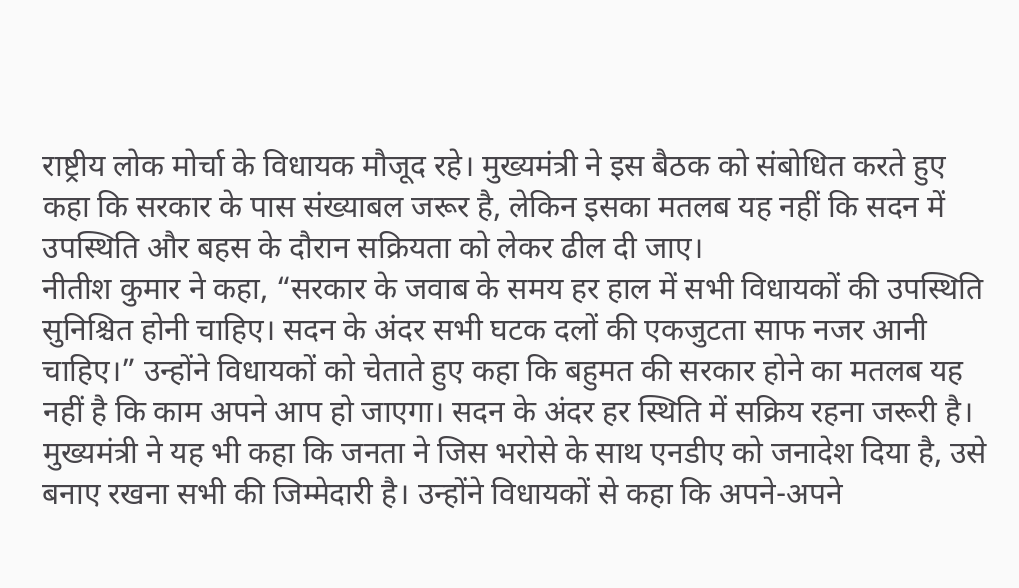राष्ट्रीय लोक मोर्चा के विधायक मौजूद रहे। मुख्यमंत्री ने इस बैठक को संबोधित करते हुए कहा कि सरकार के पास संख्याबल जरूर है, लेकिन इसका मतलब यह नहीं कि सदन में उपस्थिति और बहस के दौरान सक्रियता को लेकर ढील दी जाए।
नीतीश कुमार ने कहा, “सरकार के जवाब के समय हर हाल में सभी विधायकों की उपस्थिति सुनिश्चित होनी चाहिए। सदन के अंदर सभी घटक दलों की एकजुटता साफ नजर आनी चाहिए।” उन्होंने विधायकों को चेताते हुए कहा कि बहुमत की सरकार होने का मतलब यह नहीं है कि काम अपने आप हो जाएगा। सदन के अंदर हर स्थिति में सक्रिय रहना जरूरी है।
मुख्यमंत्री ने यह भी कहा कि जनता ने जिस भरोसे के साथ एनडीए को जनादेश दिया है, उसे बनाए रखना सभी की जिम्मेदारी है। उन्होंने विधायकों से कहा कि अपने-अपने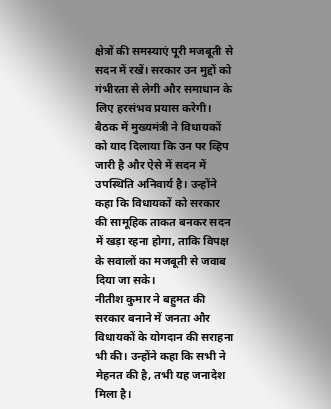क्षेत्रों की समस्याएं पूरी मजबूती से सदन में रखें। सरकार उन मुद्दों को गंभीरता से लेगी और समाधान के लिए हरसंभव प्रयास करेगी।
बैठक में मुख्यमंत्री ने विधायकों को याद दिलाया कि उन पर व्हिप जारी है और ऐसे में सदन में उपस्थिति अनिवार्य है। उन्होंने कहा कि विधायकों को सरकार की सामूहिक ताकत बनकर सदन में खड़ा रहना होगा, ताकि विपक्ष के सवालों का मजबूती से जवाब दिया जा सके।
नीतीश कुमार ने बहुमत की सरकार बनाने में जनता और विधायकों के योगदान की सराहना भी की। उन्होंने कहा कि सभी ने मेहनत की है, तभी यह जनादेश मिला है।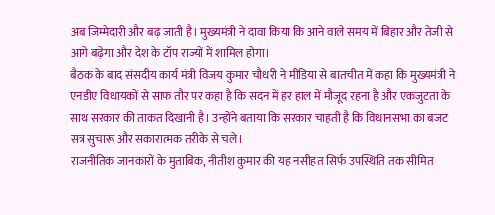अब जिम्मेदारी और बढ़ जाती है। मुख्यमंत्री ने दावा किया कि आने वाले समय में बिहार और तेजी से आगे बढ़ेगा और देश के टॉप राज्यों में शामिल होगा।
बैठक के बाद संसदीय कार्य मंत्री विजय कुमार चौधरी ने मीडिया से बातचीत में कहा कि मुख्यमंत्री ने एनडीए विधायकों से साफ तौर पर कहा है कि सदन में हर हाल में मौजूद रहना है और एकजुटता के साथ सरकार की ताकत दिखानी है। उन्होंने बताया कि सरकार चाहती है कि विधानसभा का बजट सत्र सुचारू और सकारात्मक तरीके से चले।
राजनीतिक जानकारों के मुताबिक, नीतीश कुमार की यह नसीहत सिर्फ उपस्थिति तक सीमित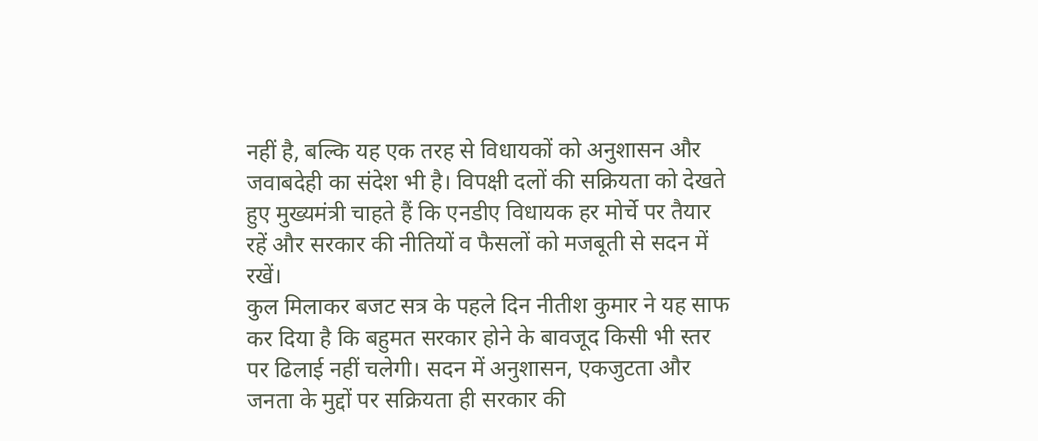नहीं है, बल्कि यह एक तरह से विधायकों को अनुशासन और जवाबदेही का संदेश भी है। विपक्षी दलों की सक्रियता को देखते हुए मुख्यमंत्री चाहते हैं कि एनडीए विधायक हर मोर्चे पर तैयार रहें और सरकार की नीतियों व फैसलों को मजबूती से सदन में रखें।
कुल मिलाकर बजट सत्र के पहले दिन नीतीश कुमार ने यह साफ कर दिया है कि बहुमत सरकार होने के बावजूद किसी भी स्तर पर ढिलाई नहीं चलेगी। सदन में अनुशासन, एकजुटता और जनता के मुद्दों पर सक्रियता ही सरकार की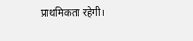प्राथमिकता रहेगी।